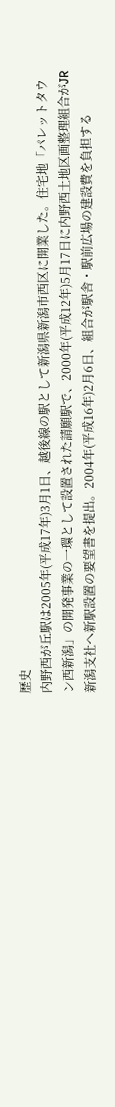歴史
内野西が丘駅は2005年(平成17年)3月1日、越後線の駅として新潟県新潟市西区に開業した。住宅地「パレットタウン西新潟」の開発事業の一環として設置された請願駅で、2000年(平成12年)5月17日に内野西土地区画整理組合がJR新潟支社へ新駅設置の要望書を提出。2004年(平成16年)2月6日、組合が駅舎・駅前広場の建設費を負担する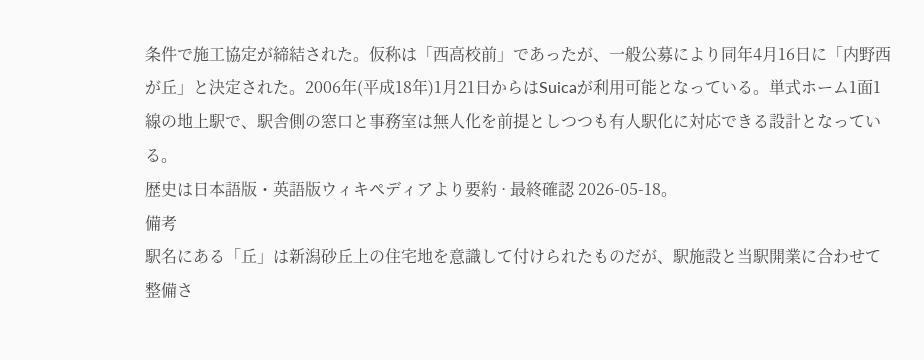条件で施工協定が締結された。仮称は「西高校前」であったが、一般公募により同年4月16日に「内野西が丘」と決定された。2006年(平成18年)1月21日からはSuicaが利用可能となっている。単式ホーム1面1線の地上駅で、駅舎側の窓口と事務室は無人化を前提としつつも有人駅化に対応できる設計となっている。
歴史は日本語版・英語版ウィキペディアより要約 · 最終確認 2026-05-18。
備考
駅名にある「丘」は新潟砂丘上の住宅地を意識して付けられたものだが、駅施設と当駅開業に合わせて整備さ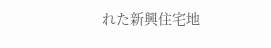れた新興住宅地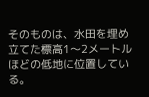そのものは、水田を埋め立てた標高1〜2メートルほどの低地に位置している。